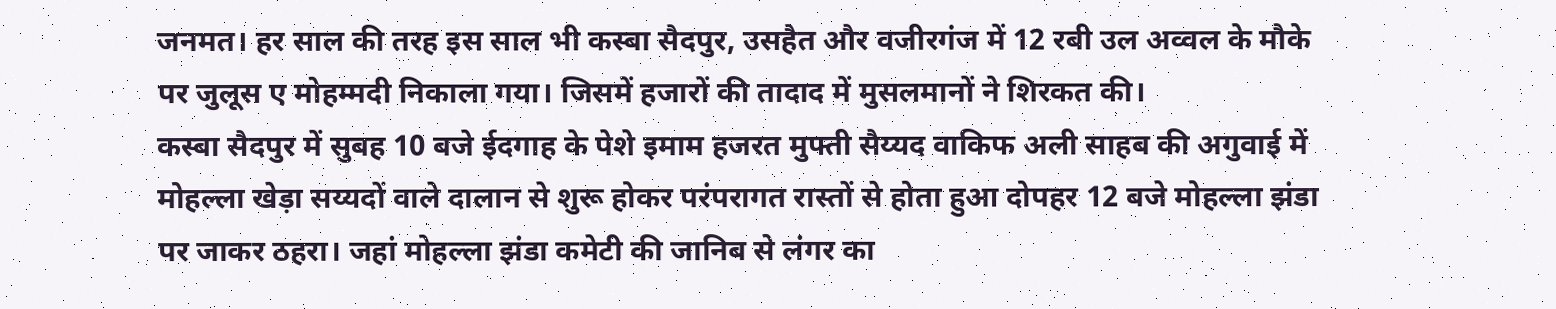जनमत। हर साल की तरह इस साल भी कस्बा सैदपुर, उसहैत और वजीरगंज में 12 रबी उल अव्वल के मौके पर जुलूस ए मोहम्मदी निकाला गया। जिसमें हजारों की तादाद में मुसलमानों ने शिरकत की।
कस्बा सैदपुर में सुबह 10 बजे ईदगाह के पेशे इमाम हजरत मुफ्ती सैय्यद वाकिफ अली साहब की अगुवाई में मोहल्ला खेड़ा सय्यदों वाले दालान से शुरू होकर परंपरागत रास्तों से होता हुआ दोपहर 12 बजे मोहल्ला झंडा पर जाकर ठहरा। जहां मोहल्ला झंडा कमेटी की जानिब से लंगर का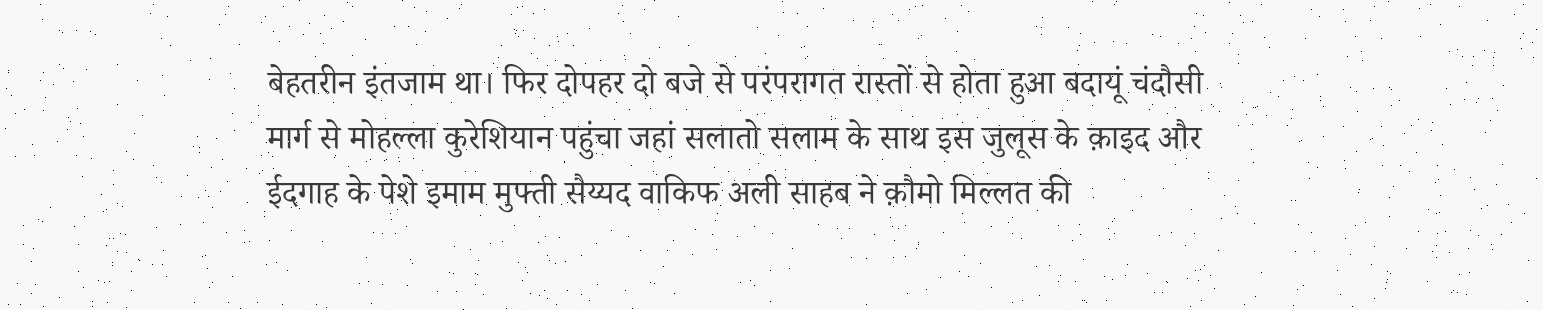बेहतरीन इंतजाम था। फिर दोपहर दो बजे से परंपरागत रास्तों से होता हुआ बदायूं चंदौसी मार्ग से मोहल्ला कुरेशियान पहुंचा जहां सलातो सलाम के साथ इस जुलूस के क़ाइद और ईदगाह के पेशे इमाम मुफ्ती सैय्यद वाकिफ अली साहब ने क़ौमो मिल्लत की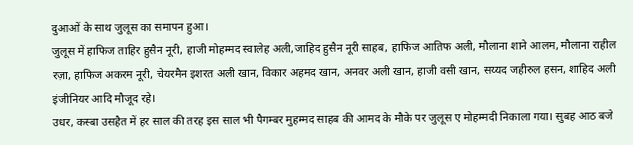दुआओं के साथ जुलूस का समापन हुआ।
जुलूस में हाफिज ताहिर हुसैन नूरी, हाजी मोहम्मद स्वालेह अली,जाहिद हुसैन नूरी साहब, हाफिज आतिफ अली, मौलाना शाने आलम, मौलाना राहील रज़ा, हाफिज अकरम नूरी, चेयरमैन इशरत अली खान, विकार अहमद खान, अनवर अली खान, हाजी वसी खान, सय्यद जहीरुल हसन, शाहिद अली इंजीनियर आदि मौजूद रहे।
उधर, कस्बा उसहैत में हर साल की तरह इस साल भी पैगम्बर मुहम्मद साहब की आमद के मौके पर जुलूस ए मोहम्मदी निकाला गया। सुबह आठ बजे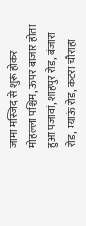जामा मस्जिद से शुरू होकर मोहल्ला पश्चिम, ऊपर बाजार होता हुआ पजावां, शाहपुर रोड, बंजारा रोड, म्याऊं रोड, कटरा चौराहा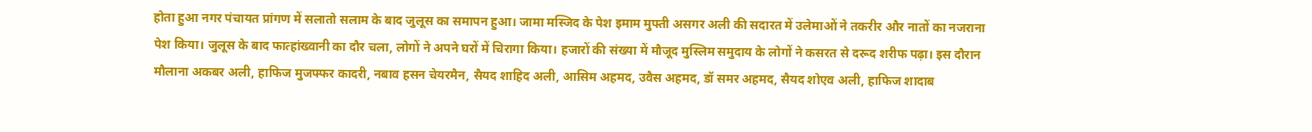होता हुआ नगर पंचायत प्रांगण में सलातो सलाम के बाद जुलूस का समापन हुआ। जामा मस्जिद के पेश इमाम मुफ्ती असगर अली की सदारत में उलेमाओं ने तकरीर और नातों का नजराना पेश किया। जुलूस के बाद फात्हांख्वानी का दौर चला, लोगों ने अपने घरों में चिरागा किया। हजारों की संख्या में मौजूद मुस्लिम समुदाय के लोगों ने कसरत से दरूद शरीफ पढ़ा। इस दौरान मौलाना अकबर अली, हाफिज मुजफ्फर कादरी, नबाव हसन चेयरमैन, सैयद शाहिद अली, आसिम अहमद, उवैस अहमद, डॉ समर अहमद, सैयद शोएव अली, हाफिज शादाब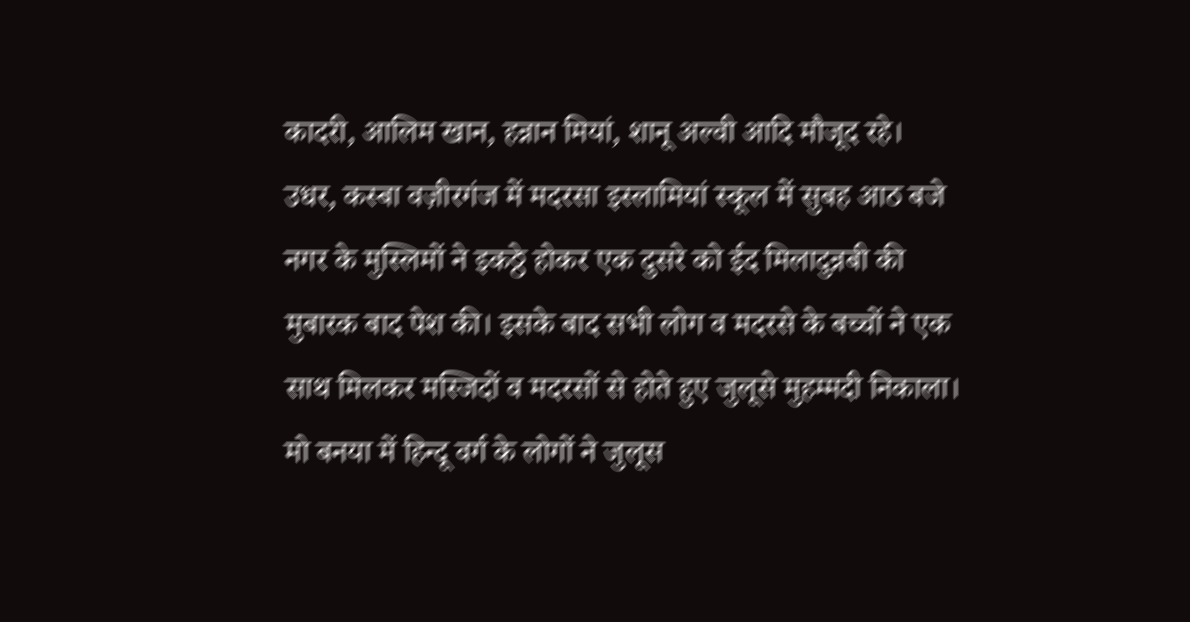कादरी, आलिम खान, हन्नान मियां, शानू अल्वी आदि मौजूद रहे।
उधर, कस्बा वज़ीरगंज में मदरसा इस्लामियां स्कूल में सुबह आठ बजे नगर के मुस्लिमों ने इकठ्ठे होकर एक दुसरे को ईद मिलादुन्नबी की मुबारक बाद पेश की। इसके बाद सभी लोग व मदरसे के बच्चों ने एक साथ मिलकर मस्जिदों व मदरसों से होते हुए जुलूसे मुहम्मदी निकाला। मो बनया में हिन्दू वर्ग के लोगों ने जुलूस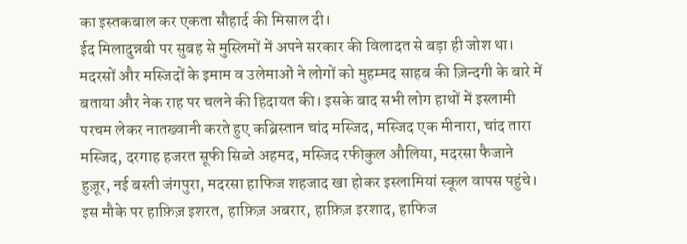का इस्तकबाल कर एकता सौहार्द की मिसाल दी।
ईद मिलादुन्नबी पर सुबह से मुस्लिमों में अपने सरकार की विलादत से बड़ा ही जोश था। मदरसों और मस्जिदों के इमाम व उलेमाओं ने लोगों को मुहम्मद साहब की ज़िन्दगी के बारे में बताया और नेक राह पर चलने की हिदायत की। इसके बाद सभी लोग हाथों में इस्लामी परचम लेकर नातख्वानी करते हुए कब्रिस्तान चांद मस्जिद, मस्जिद एक मीनारा, चांद तारा मस्जिद, दरगाह हजरत सूफी सिब्ते अहमद, मस्जिद रफीकुल औलिया, मदरसा फैजाने हुज़ूर, नई बस्ती जंगपुरा, मदरसा हाफिज शहजाद खा होकर इस्लामियां स्कूल वापस पहुंचे।
इस मौके पर हाफ़िज़ इशरत, हाफ़िज़ अबरार, हाफ़िज़ इरशाद, हाफिज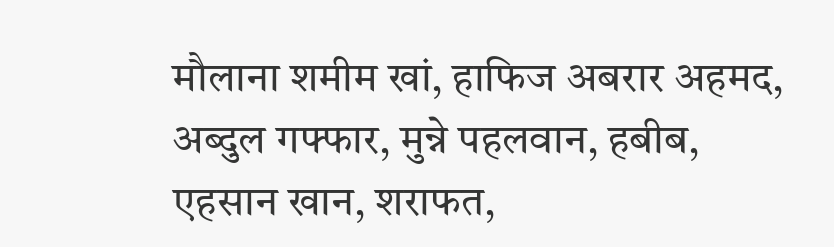मौलाना शमीम खां, हाफिज अबरार अहमद, अब्दुल गफ्फार, मुन्ने पहलवान, हबीब, एहसान खान, शराफत,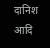दानिश आदि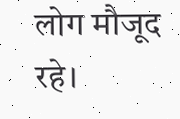लोग मौजूद रहे।